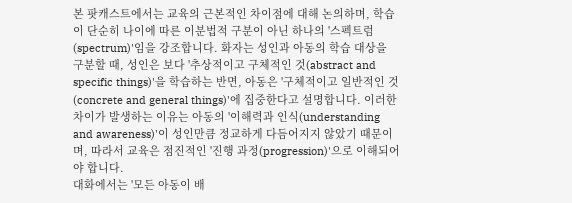본 팟캐스트에서는 교육의 근본적인 차이점에 대해 논의하며, 학습이 단순히 나이에 따른 이분법적 구분이 아닌 하나의 '스펙트럼(spectrum)'임을 강조합니다. 화자는 성인과 아동의 학습 대상을 구분할 때, 성인은 보다 '추상적이고 구체적인 것(abstract and specific things)'을 학습하는 반면, 아동은 '구체적이고 일반적인 것(concrete and general things)'에 집중한다고 설명합니다. 이러한 차이가 발생하는 이유는 아동의 '이해력과 인식(understanding and awareness)'이 성인만큼 정교하게 다듬어지지 않았기 때문이며, 따라서 교육은 점진적인 '진행 과정(progression)'으로 이해되어야 합니다.
대화에서는 '모든 아동이 배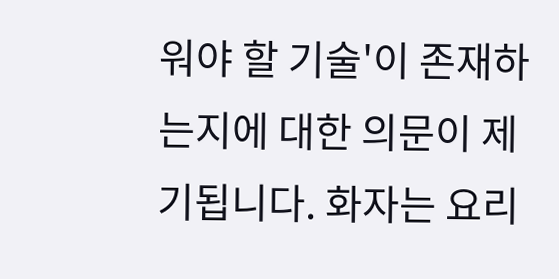워야 할 기술'이 존재하는지에 대한 의문이 제기됩니다. 화자는 요리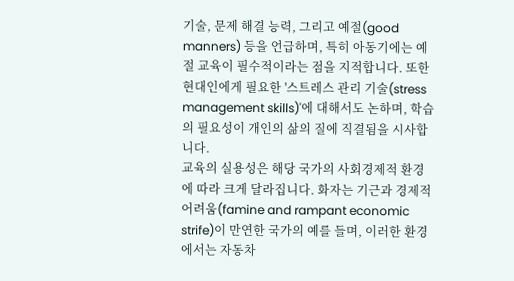기술, 문제 해결 능력, 그리고 예절(good manners) 등을 언급하며, 특히 아동기에는 예절 교육이 필수적이라는 점을 지적합니다. 또한 현대인에게 필요한 '스트레스 관리 기술(stress management skills)'에 대해서도 논하며, 학습의 필요성이 개인의 삶의 질에 직결됨을 시사합니다.
교육의 실용성은 해당 국가의 사회경제적 환경에 따라 크게 달라집니다. 화자는 기근과 경제적 어려움(famine and rampant economic strife)이 만연한 국가의 예를 들며, 이러한 환경에서는 자동차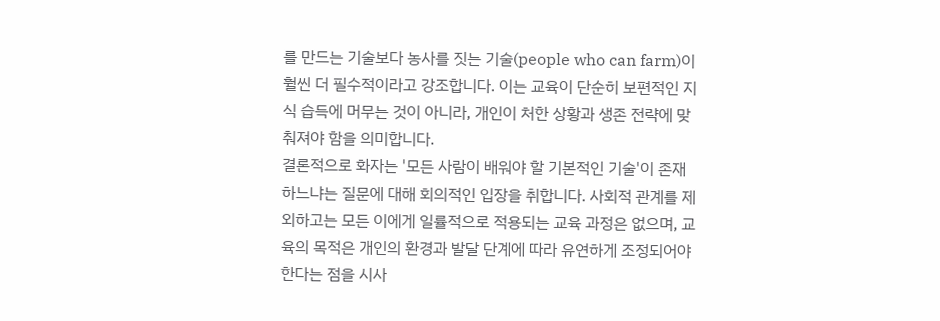를 만드는 기술보다 농사를 짓는 기술(people who can farm)이 훨씬 더 필수적이라고 강조합니다. 이는 교육이 단순히 보편적인 지식 습득에 머무는 것이 아니라, 개인이 처한 상황과 생존 전략에 맞춰져야 함을 의미합니다.
결론적으로 화자는 '모든 사람이 배워야 할 기본적인 기술'이 존재하느냐는 질문에 대해 회의적인 입장을 취합니다. 사회적 관계를 제외하고는 모든 이에게 일률적으로 적용되는 교육 과정은 없으며, 교육의 목적은 개인의 환경과 발달 단계에 따라 유연하게 조정되어야 한다는 점을 시사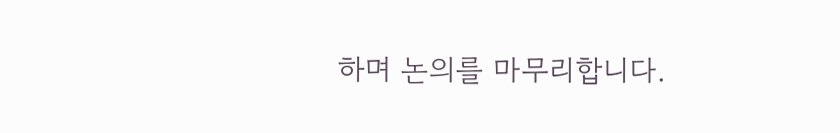하며 논의를 마무리합니다.